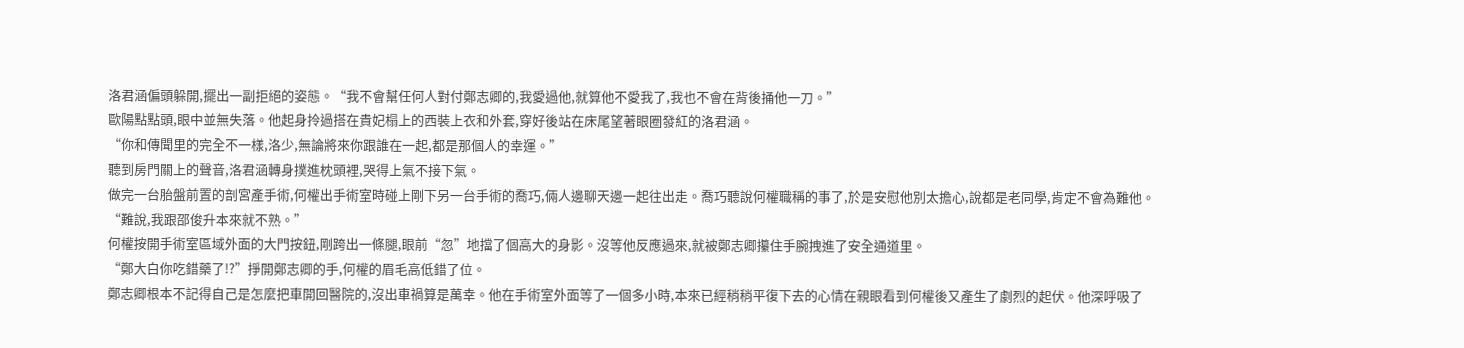洛君涵偏頭躲開,擺出一副拒絕的姿態。“我不會幫任何人對付鄭志卿的,我愛過他,就算他不愛我了,我也不會在背後捅他一刀。”
歐陽點點頭,眼中並無失落。他起身拎過搭在貴妃榻上的西裝上衣和外套,穿好後站在床尾望著眼圈發紅的洛君涵。
“你和傳聞里的完全不一樣,洛少,無論將來你跟誰在一起,都是那個人的幸運。”
聽到房門關上的聲音,洛君涵轉身撲進枕頭裡,哭得上氣不接下氣。
做完一台胎盤前置的剖宮產手術,何權出手術室時碰上剛下另一台手術的喬巧,倆人邊聊天邊一起往出走。喬巧聽說何權職稱的事了,於是安慰他別太擔心,說都是老同學,肯定不會為難他。
“難說,我跟邵俊升本來就不熟。”
何權按開手術室區域外面的大門按鈕,剛跨出一條腿,眼前“忽”地擋了個高大的身影。沒等他反應過來,就被鄭志卿攥住手腕拽進了安全通道里。
“鄭大白你吃錯藥了!?”掙開鄭志卿的手,何權的眉毛高低錯了位。
鄭志卿根本不記得自己是怎麼把車開回醫院的,沒出車禍算是萬幸。他在手術室外面等了一個多小時,本來已經稍稍平復下去的心情在親眼看到何權後又產生了劇烈的起伏。他深呼吸了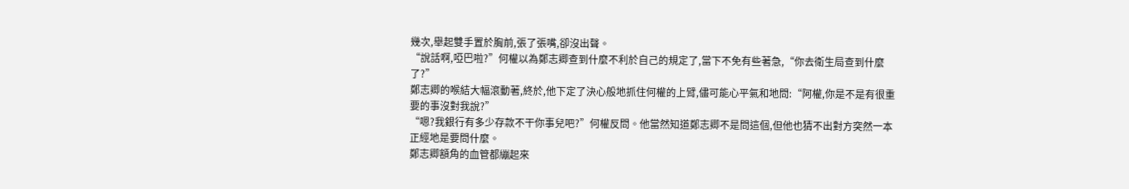幾次,舉起雙手置於胸前,張了張嘴,卻沒出聲。
“說話啊,啞巴啦?”何權以為鄭志卿查到什麼不利於自己的規定了,當下不免有些著急,“你去衛生局查到什麼了?”
鄭志卿的喉結大幅滾動著,終於,他下定了決心般地抓住何權的上臂,儘可能心平氣和地問:“阿權,你是不是有很重要的事沒對我說?”
“嗯?我銀行有多少存款不干你事兒吧?”何權反問。他當然知道鄭志卿不是問這個,但他也猜不出對方突然一本正經地是要問什麼。
鄭志卿額角的血管都繃起來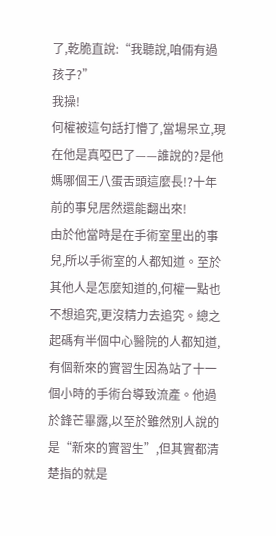了,乾脆直說:“我聽說,咱倆有過孩子?”
我操!
何權被這句話打懵了,當場呆立,現在他是真啞巴了——誰說的?是他媽哪個王八蛋舌頭這麼長!?十年前的事兒居然還能翻出來!
由於他當時是在手術室里出的事兒,所以手術室的人都知道。至於其他人是怎麼知道的,何權一點也不想追究,更沒精力去追究。總之起碼有半個中心醫院的人都知道,有個新來的實習生因為站了十一個小時的手術台導致流產。他過於鋒芒畢露,以至於雖然別人說的是“新來的實習生”,但其實都清楚指的就是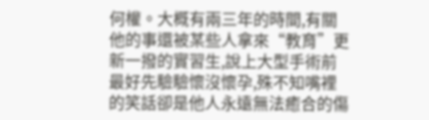何權。大概有兩三年的時間,有關他的事還被某些人拿來“教育”更新一撥的實習生,說上大型手術前最好先驗驗懷沒懷孕,殊不知嘴裡的笑話卻是他人永遠無法癒合的傷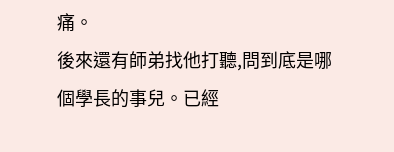痛。
後來還有師弟找他打聽,問到底是哪個學長的事兒。已經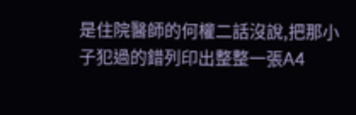是住院醫師的何權二話沒說,把那小子犯過的錯列印出整整一張A4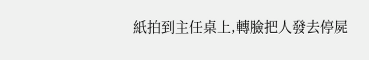紙拍到主任桌上,轉臉把人發去停屍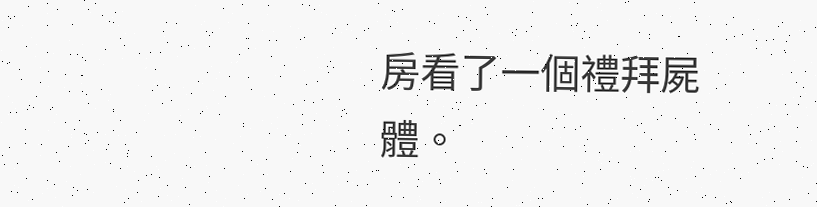房看了一個禮拜屍體。